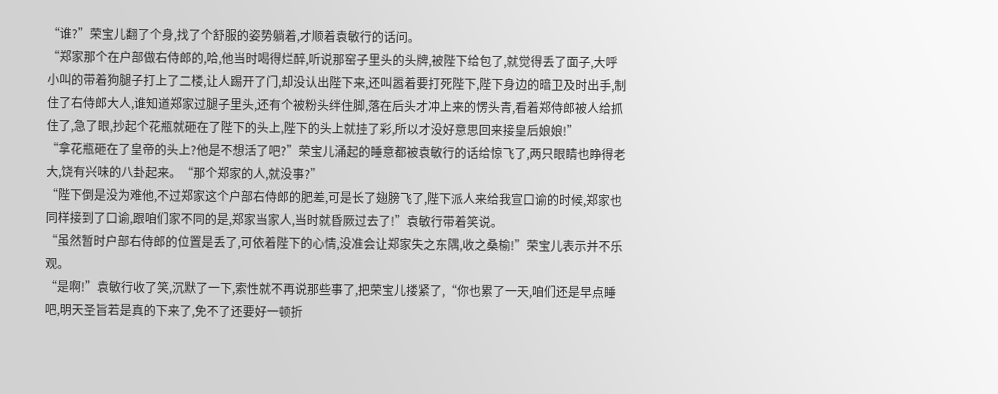“谁?”荣宝儿翻了个身,找了个舒服的姿势躺着,才顺着袁敏行的话问。
“郑家那个在户部做右侍郎的,哈,他当时喝得烂醉,听说那窑子里头的头牌,被陛下给包了,就觉得丢了面子,大呼小叫的带着狗腿子打上了二楼,让人踢开了门,却没认出陛下来,还叫嚣着要打死陛下,陛下身边的暗卫及时出手,制住了右侍郎大人,谁知道郑家过腿子里头,还有个被粉头绊住脚,落在后头才冲上来的愣头青,看着郑侍郎被人给抓住了,急了眼,抄起个花瓶就砸在了陛下的头上,陛下的头上就挂了彩,所以才没好意思回来接皇后娘娘!”
“拿花瓶砸在了皇帝的头上?他是不想活了吧?”荣宝儿涌起的睡意都被袁敏行的话给惊飞了,两只眼睛也睁得老大,饶有兴味的八卦起来。“那个郑家的人,就没事?”
“陛下倒是没为难他,不过郑家这个户部右侍郎的肥差,可是长了翅膀飞了,陛下派人来给我宣口谕的时候,郑家也同样接到了口谕,跟咱们家不同的是,郑家当家人,当时就昏厥过去了!”袁敏行带着笑说。
“虽然暂时户部右侍郎的位置是丢了,可依着陛下的心情,没准会让郑家失之东隅,收之桑榆!”荣宝儿表示并不乐观。
“是啊!”袁敏行收了笑,沉默了一下,索性就不再说那些事了,把荣宝儿搂紧了,“你也累了一天,咱们还是早点睡吧,明天圣旨若是真的下来了,免不了还要好一顿折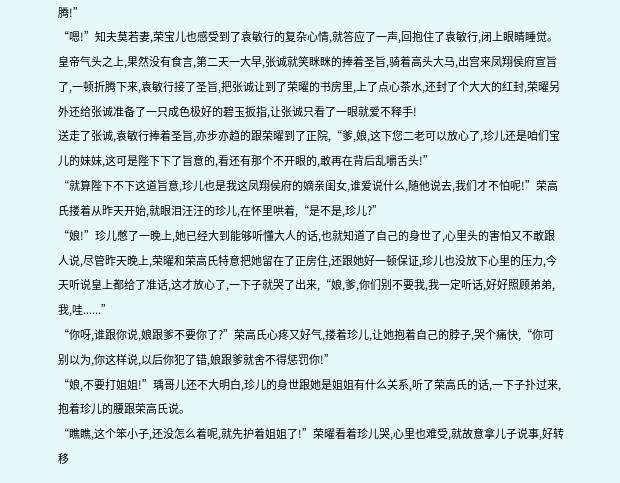腾!”
“嗯!”知夫莫若妻,荣宝儿也感受到了袁敏行的复杂心情,就答应了一声,回抱住了袁敏行,闭上眼睛睡觉。
皇帝气头之上,果然没有食言,第二天一大早,张诚就笑眯眯的捧着圣旨,骑着高头大马,出宫来凤翔侯府宣旨了,一顿折腾下来,袁敏行接了圣旨,把张诚让到了荣曜的书房里,上了点心茶水,还封了个大大的红封,荣曜另外还给张诚准备了一只成色极好的碧玉扳指,让张诚只看了一眼就爱不释手!
送走了张诚,袁敏行捧着圣旨,亦步亦趋的跟荣曜到了正院,“爹,娘,这下您二老可以放心了,珍儿还是咱们宝儿的妹妹,这可是陛下下了旨意的,看还有那个不开眼的,敢再在背后乱嚼舌头!”
“就算陛下不下这道旨意,珍儿也是我这凤翔侯府的嫡亲闺女,谁爱说什么,随他说去,我们才不怕呢!”荣高氏搂着从昨天开始,就眼泪汪汪的珍儿,在怀里哄着,“是不是,珍儿?”
“娘!”珍儿憋了一晚上,她已经大到能够听懂大人的话,也就知道了自己的身世了,心里头的害怕又不敢跟人说,尽管昨天晚上,荣曜和荣高氏特意把她留在了正房住,还跟她好一顿保证,珍儿也没放下心里的压力,今天听说皇上都给了准话,这才放心了,一下子就哭了出来,“娘,爹,你们别不要我,我一定听话,好好照顾弟弟,我,哇......”
“你呀,谁跟你说,娘跟爹不要你了?”荣高氏心疼又好气,搂着珍儿,让她抱着自己的脖子,哭个痛快,“你可别以为,你这样说,以后你犯了错,娘跟爹就舍不得惩罚你!”
“娘,不要打姐姐!”瑀哥儿还不大明白,珍儿的身世跟她是姐姐有什么关系,听了荣高氏的话,一下子扑过来,抱着珍儿的腰跟荣高氏说。
“瞧瞧,这个笨小子,还没怎么着呢,就先护着姐姐了!”荣曜看着珍儿哭,心里也难受,就故意拿儿子说事,好转移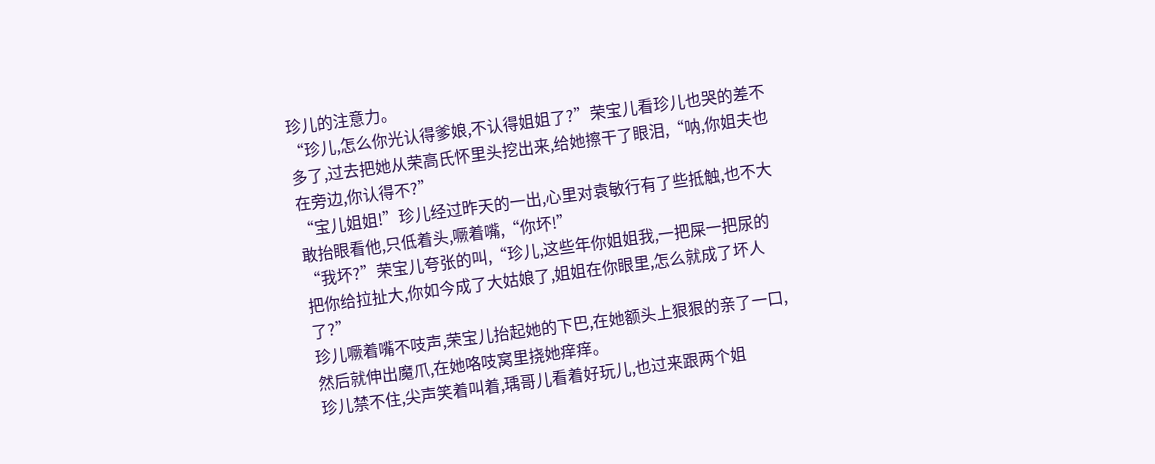珍儿的注意力。
“珍儿,怎么你光认得爹娘,不认得姐姐了?”荣宝儿看珍儿也哭的差不多了,过去把她从荣高氏怀里头挖出来,给她擦干了眼泪,“呐,你姐夫也在旁边,你认得不?”
“宝儿姐姐!”珍儿经过昨天的一出,心里对袁敏行有了些抵触,也不大敢抬眼看他,只低着头,噘着嘴,“你坏!”
“我坏?”荣宝儿夸张的叫,“珍儿,这些年你姐姐我,一把屎一把尿的把你给拉扯大,你如今成了大姑娘了,姐姐在你眼里,怎么就成了坏人了?”
珍儿噘着嘴不吱声,荣宝儿抬起她的下巴,在她额头上狠狠的亲了一口,然后就伸出魔爪,在她咯吱窝里挠她痒痒。
珍儿禁不住,尖声笑着叫着,瑀哥儿看着好玩儿,也过来跟两个姐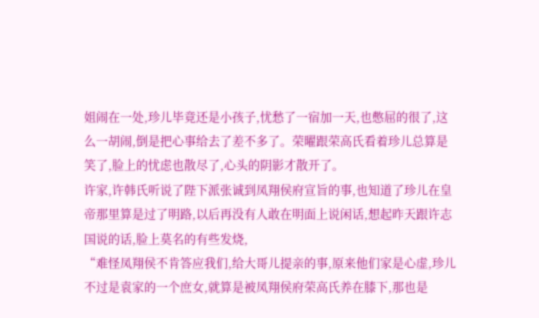姐闹在一处,珍儿毕竟还是小孩子,忧愁了一宿加一天,也憋屈的很了,这么一胡闹,倒是把心事给去了差不多了。荣曜跟荣高氏看着珍儿总算是笑了,脸上的忧虑也散尽了,心头的阴影才散开了。
许家,许韩氏听说了陛下派张诚到凤翔侯府宣旨的事,也知道了珍儿在皇帝那里算是过了明路,以后再没有人敢在明面上说闲话,想起昨天跟许志国说的话,脸上莫名的有些发烧,
“难怪凤翔侯不肯答应我们,给大哥儿提亲的事,原来他们家是心虚,珍儿不过是袁家的一个庶女,就算是被凤翔侯府荣高氏养在膝下,那也是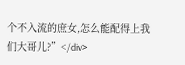个不入流的庶女,怎么能配得上我们大哥儿?”</div>